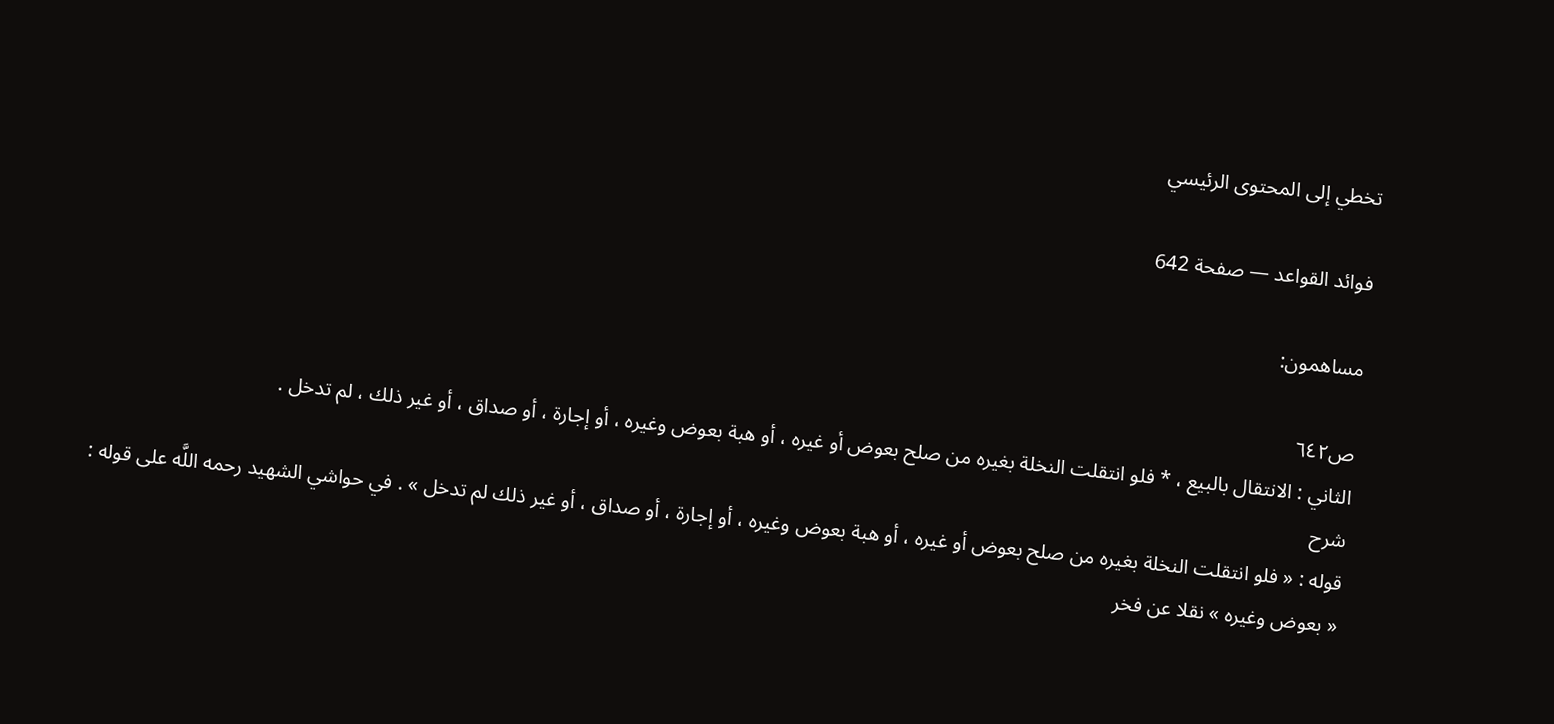تخطي إلى المحتوى الرئيسي

فوائد القواعد — صفحة 642

مساهمون:

ص٦٤٢
الثاني : الانتقال بالبيع ، * فلو انتقلت النخلة بغيره من صلح بعوض أو غيره ، أو هبة بعوض وغيره ، أو إجارة ، أو صداق ، أو غير ذلك ، لم تدخل .
شرح
قوله : « فلو انتقلت النخلة بغيره من صلح بعوض أو غيره ، أو هبة بعوض وغيره ، أو إجارة ، أو صداق ، أو غير ذلك لم تدخل » . في حواشي الشهيد رحمه اللَّه على قوله : « بعوض وغيره » نقلا عن فخر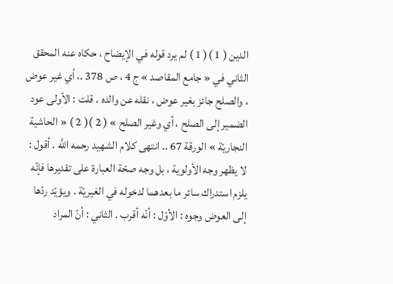الدين ( 1 )( 1 ) لم يرد قوله في الإيضاح ، حكاه عنه المحقق الثاني في « جامع المقاصد » ج 4 ، ص 378 .، أي غير عوض ، والصلح جائز بغير عوض ، نقله عن والده . قلت : الأولى عود الضمير إلى الصلح ، أي وغير الصلح » ( 2 )( 2 ) « الحاشية النجاريّة » الورقة 67 .. انتهى كلام الشهيد رحمه اللَّه . أقول : لا يظهر وجه الأولوية ، بل وجه صحّة العبارة على تقديرها فإنّه يلزم استدراك سائر ما بعدهما لدخوله في الغيريّة . ويؤيّد ردّها إلى العوض وجوه : الأوّل : أنّه أقرب . الثاني : أنّ المراد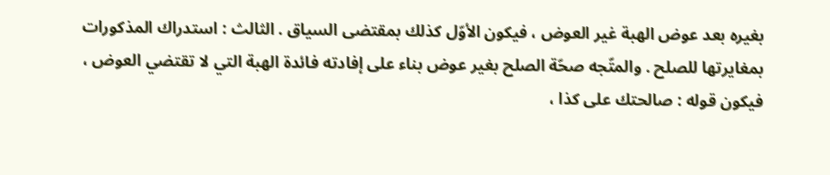بغيره بعد عوض الهبة غير العوض ، فيكون الأوّل كذلك بمقتضى السياق . الثالث : استدراك المذكورات بمغايرتها للصلح . والمتّجه صحّة الصلح بغير عوض بناء على إفادته فائدة الهبة التي لا تقتضي العوض ، فيكون قوله : صالحتك على كذا ،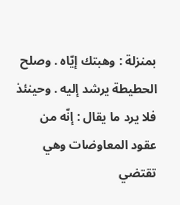بمنزلة : وهبتك إيّاه . وصلح الحطيطة يرشد إليه . وحينئذ فلا يرد ما يقال : إنّه من عقود المعاوضات وهي تقتضي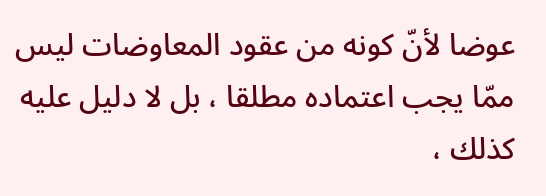عوضا لأنّ كونه من عقود المعاوضات ليس ممّا يجب اعتماده مطلقا ، بل لا دليل عليه كذلك ،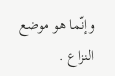وإنّما هو موضع النزاع .